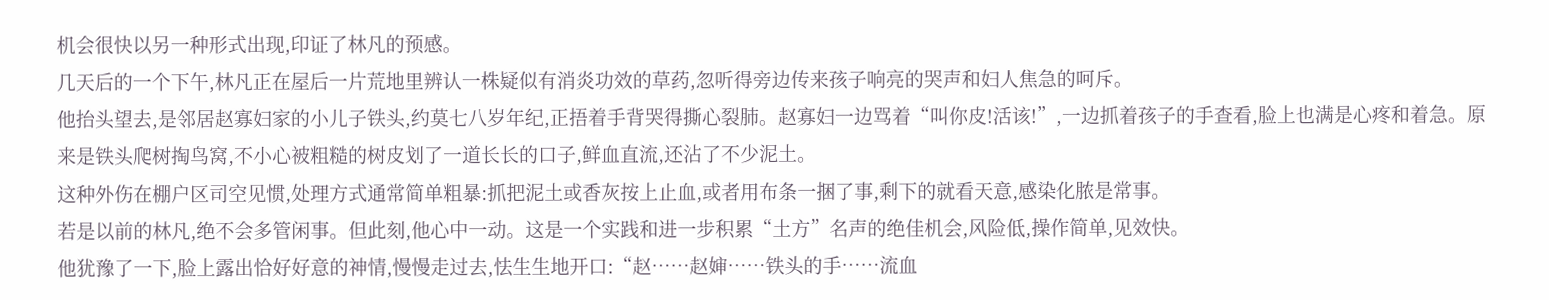机会很快以另一种形式出现,印证了林凡的预感。
几天后的一个下午,林凡正在屋后一片荒地里辨认一株疑似有消炎功效的草药,忽听得旁边传来孩子响亮的哭声和妇人焦急的呵斥。
他抬头望去,是邻居赵寡妇家的小儿子铁头,约莫七八岁年纪,正捂着手背哭得撕心裂肺。赵寡妇一边骂着“叫你皮!活该!”,一边抓着孩子的手查看,脸上也满是心疼和着急。原来是铁头爬树掏鸟窝,不小心被粗糙的树皮划了一道长长的口子,鲜血直流,还沾了不少泥土。
这种外伤在棚户区司空见惯,处理方式通常简单粗暴:抓把泥土或香灰按上止血,或者用布条一捆了事,剩下的就看天意,感染化脓是常事。
若是以前的林凡,绝不会多管闲事。但此刻,他心中一动。这是一个实践和进一步积累“土方”名声的绝佳机会,风险低,操作简单,见效快。
他犹豫了一下,脸上露出恰好好意的神情,慢慢走过去,怯生生地开口:“赵……赵婶……铁头的手……流血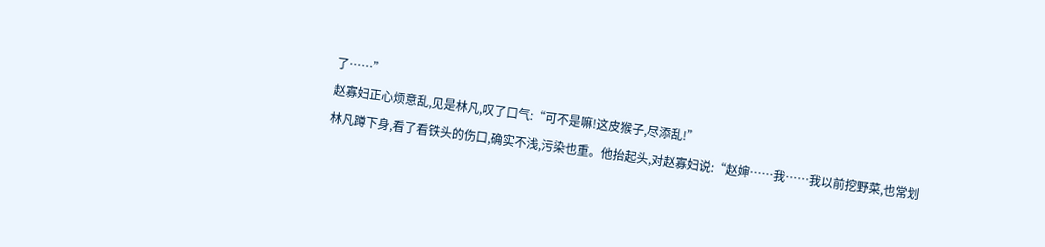了……”
赵寡妇正心烦意乱,见是林凡,叹了口气:“可不是嘛!这皮猴子,尽添乱!”
林凡蹲下身,看了看铁头的伤口,确实不浅,污染也重。他抬起头,对赵寡妇说:“赵婶……我……我以前挖野菜,也常划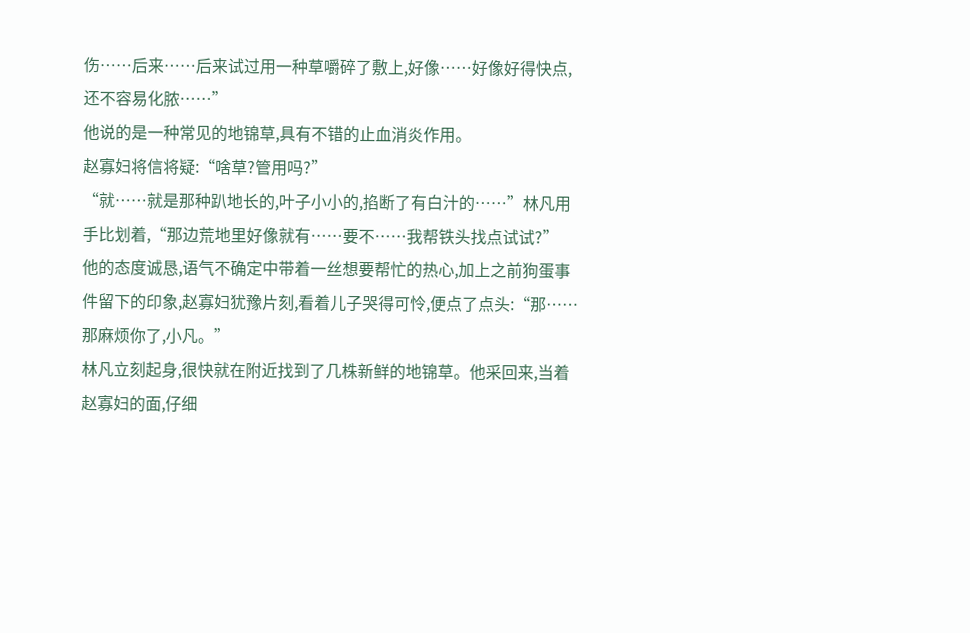伤……后来……后来试过用一种草嚼碎了敷上,好像……好像好得快点,还不容易化脓……”
他说的是一种常见的地锦草,具有不错的止血消炎作用。
赵寡妇将信将疑:“啥草?管用吗?”
“就……就是那种趴地长的,叶子小小的,掐断了有白汁的……”林凡用手比划着,“那边荒地里好像就有……要不……我帮铁头找点试试?”
他的态度诚恳,语气不确定中带着一丝想要帮忙的热心,加上之前狗蛋事件留下的印象,赵寡妇犹豫片刻,看着儿子哭得可怜,便点了点头:“那……那麻烦你了,小凡。”
林凡立刻起身,很快就在附近找到了几株新鲜的地锦草。他采回来,当着赵寡妇的面,仔细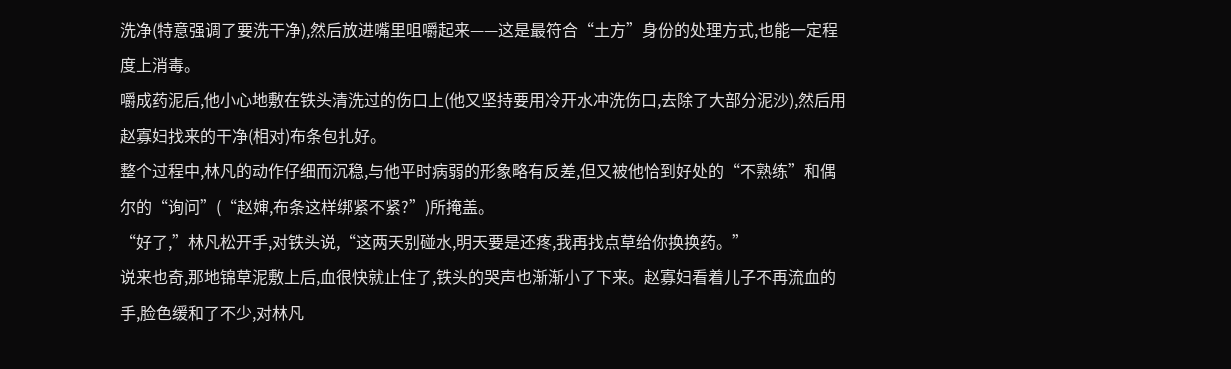洗净(特意强调了要洗干净),然后放进嘴里咀嚼起来——这是最符合“土方”身份的处理方式,也能一定程度上消毒。
嚼成药泥后,他小心地敷在铁头清洗过的伤口上(他又坚持要用冷开水冲洗伤口,去除了大部分泥沙),然后用赵寡妇找来的干净(相对)布条包扎好。
整个过程中,林凡的动作仔细而沉稳,与他平时病弱的形象略有反差,但又被他恰到好处的“不熟练”和偶尔的“询问”(“赵婶,布条这样绑紧不紧?”)所掩盖。
“好了,”林凡松开手,对铁头说,“这两天别碰水,明天要是还疼,我再找点草给你换换药。”
说来也奇,那地锦草泥敷上后,血很快就止住了,铁头的哭声也渐渐小了下来。赵寡妇看着儿子不再流血的手,脸色缓和了不少,对林凡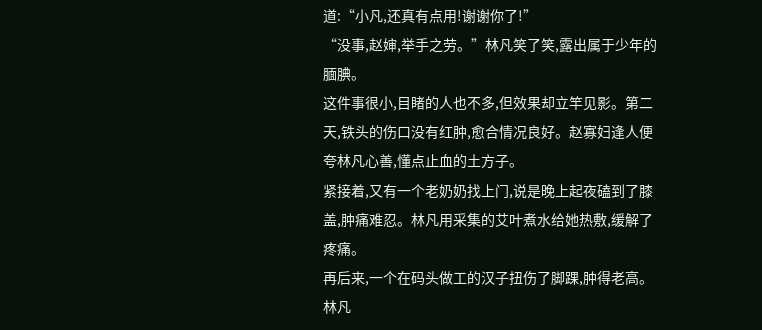道:“小凡,还真有点用!谢谢你了!”
“没事,赵婶,举手之劳。”林凡笑了笑,露出属于少年的腼腆。
这件事很小,目睹的人也不多,但效果却立竿见影。第二天,铁头的伤口没有红肿,愈合情况良好。赵寡妇逢人便夸林凡心善,懂点止血的土方子。
紧接着,又有一个老奶奶找上门,说是晚上起夜磕到了膝盖,肿痛难忍。林凡用采集的艾叶煮水给她热敷,缓解了疼痛。
再后来,一个在码头做工的汉子扭伤了脚踝,肿得老高。林凡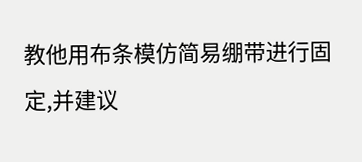教他用布条模仿简易绷带进行固定,并建议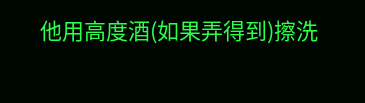他用高度酒(如果弄得到)擦洗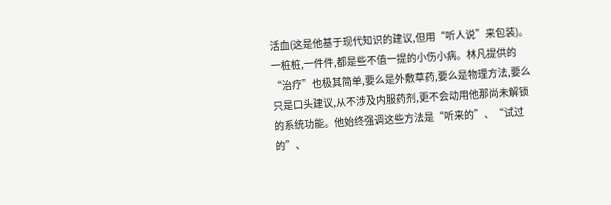活血(这是他基于现代知识的建议,但用“听人说”来包装)。
一桩桩,一件件,都是些不值一提的小伤小病。林凡提供的“治疗”也极其简单,要么是外敷草药,要么是物理方法,要么只是口头建议,从不涉及内服药剂,更不会动用他那尚未解锁的系统功能。他始终强调这些方法是“听来的”、“试过的”、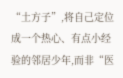“土方子”,将自己定位成一个热心、有点小经验的邻居少年,而非“医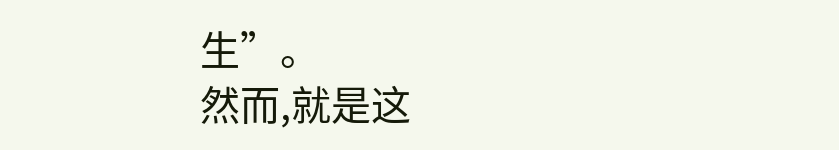生”。
然而,就是这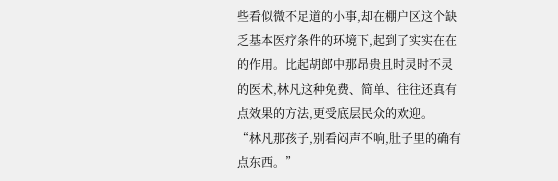些看似微不足道的小事,却在棚户区这个缺乏基本医疗条件的环境下,起到了实实在在的作用。比起胡郎中那昂贵且时灵时不灵的医术,林凡这种免费、简单、往往还真有点效果的方法,更受底层民众的欢迎。
“林凡那孩子,别看闷声不响,肚子里的确有点东西。”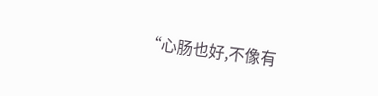“心肠也好,不像有